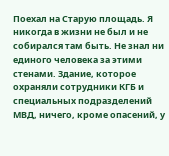Поехал на Старую площадь. Я никогда в жизни не был и не собирался там быть. Не знал ни единого человека за этими стенами. Здание, которое охраняли сотрудники КГБ и специальных подразделений МВД, ничего, кроме опасений, у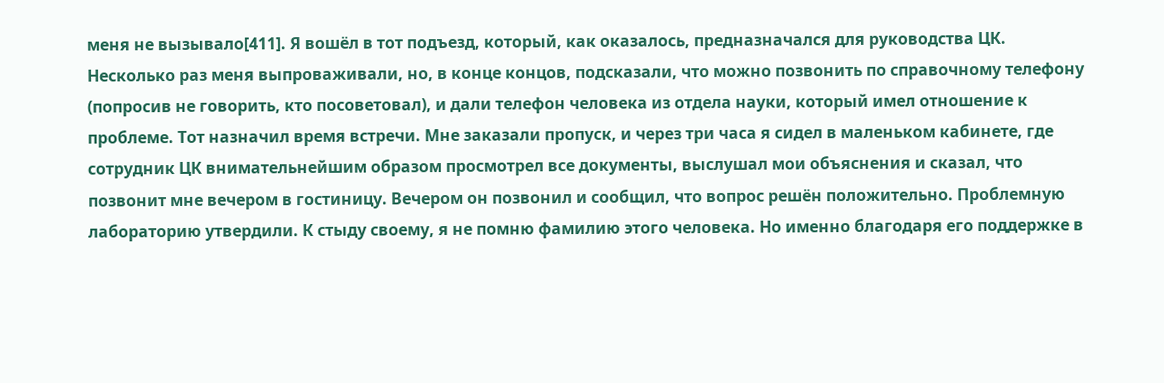меня не вызывало[411]. Я вошёл в тот подъезд, который, как оказалось, предназначался для руководства ЦК. Несколько раз меня выпроваживали, но, в конце концов, подсказали, что можно позвонить по справочному телефону (попросив не говорить, кто посоветовал), и дали телефон человека из отдела науки, который имел отношение к проблеме. Тот назначил время встречи. Мне заказали пропуск, и через три часа я сидел в маленьком кабинете, где сотрудник ЦК внимательнейшим образом просмотрел все документы, выслушал мои объяснения и сказал, что позвонит мне вечером в гостиницу. Вечером он позвонил и сообщил, что вопрос решён положительно. Проблемную лабораторию утвердили. К стыду своему, я не помню фамилию этого человека. Но именно благодаря его поддержке в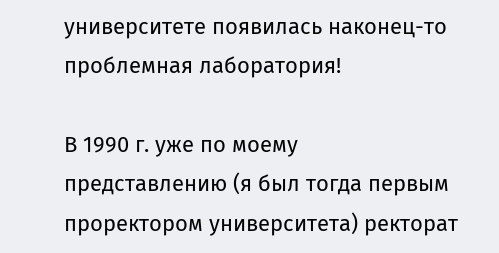университете появилась наконец-то проблемная лаборатория!

В 1990 г. уже по моему представлению (я был тогда первым проректором университета) ректорат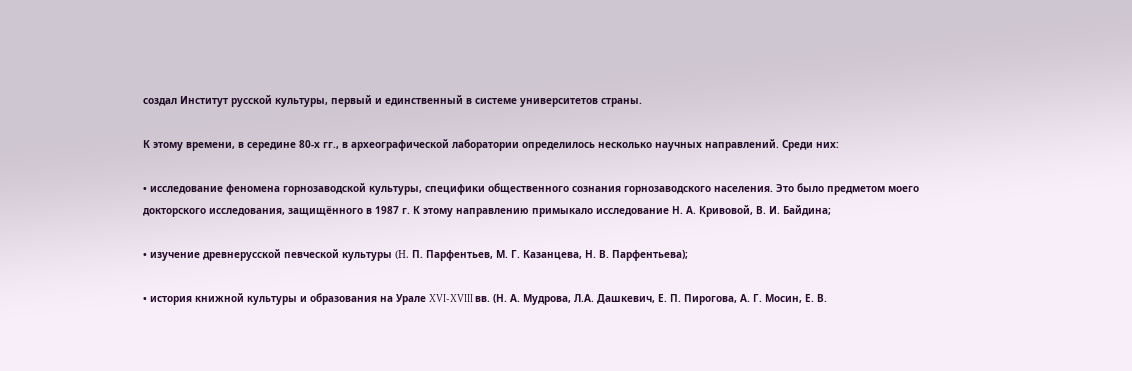создал Институт русской культуры, первый и единственный в системе университетов страны.

К этому времени, в середине 80-х гг., в археографической лаборатории определилось несколько научных направлений. Среди них:

• исследование феномена горнозаводской культуры, специфики общественного сознания горнозаводского населения. Это было предметом моего докторского исследования, защищённого в 1987 г. К этому направлению примыкало исследование Н. А. Кривовой, В. И. Байдина;

• изучение древнерусской певческой культуры (Η. П. Парфентьев, М. Г. Казанцева, Н. В. Парфентьева);

• история книжной культуры и образования на Урале XVI-XVIII вв. (Н. А. Мудрова, Л.А. Дашкевич, Е. П. Пирогова, А. Г. Мосин, Е. В.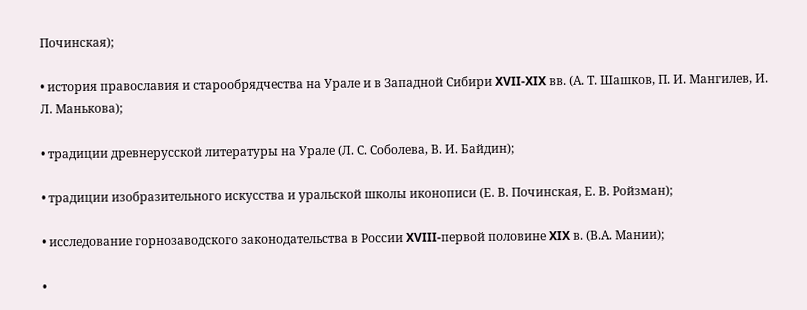Починская);

• история православия и старообрядчества на Урале и в Западной Сибири XVII-XIX вв. (А. Т. Шашков, П. И. Мангилев, И. Л. Манькова);

• традиции древнерусской литературы на Урале (Л. С. Соболева, В. И. Байдин);

• традиции изобразительного искусства и уральской школы иконописи (Е. В. Починская, Е. В. Ройзман);

• исследование горнозаводского законодательства в России XVIII-первой половине XIX в. (В.А. Мании);

•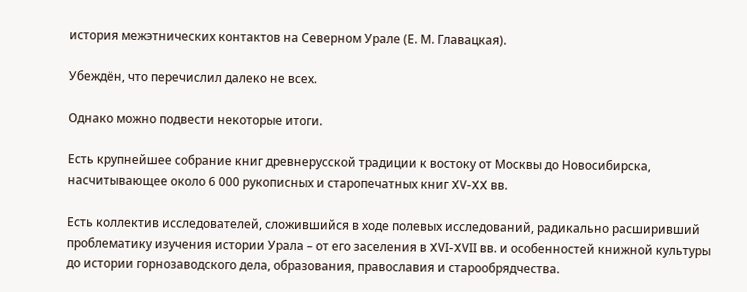история межэтнических контактов на Северном Урале (Е. М. Главацкая).

Убеждён, что перечислил далеко не всех.

Однако можно подвести некоторые итоги.

Есть крупнейшее собрание книг древнерусской традиции к востоку от Москвы до Новосибирска, насчитывающее около 6 000 рукописных и старопечатных книг XV-XX вв.

Есть коллектив исследователей, сложившийся в ходе полевых исследований, радикально расширивший проблематику изучения истории Урала – от его заселения в XVI-XVII вв. и особенностей книжной культуры до истории горнозаводского дела, образования, православия и старообрядчества.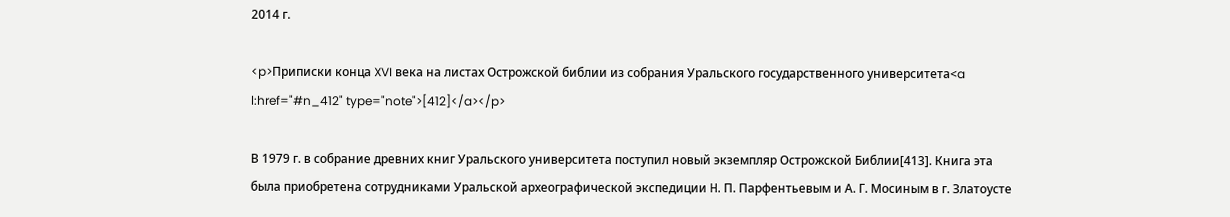2014 г.

<p>Приписки конца XVI века на листах Острожской библии из собрания Уральского государственного университета<a l:href="#n_412" type="note">[412]</a></p>

В 1979 г. в собрание древних книг Уральского университета поступил новый экземпляр Острожской Библии[413]. Книга эта была приобретена сотрудниками Уральской археографической экспедиции Η. П. Парфентьевым и А. Г. Мосиным в г. Златоусте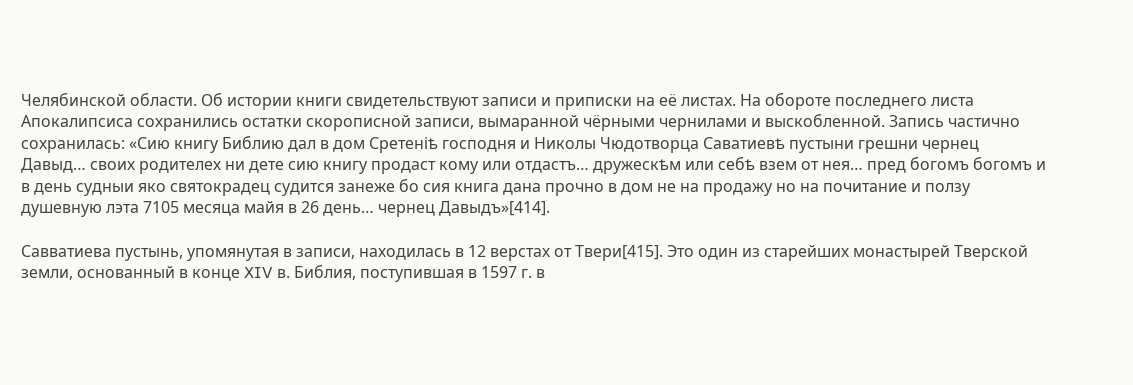Челябинской области. Об истории книги свидетельствуют записи и приписки на её листах. На обороте последнего листа Апокалипсиса сохранились остатки скорописной записи, вымаранной чёрными чернилами и выскобленной. Запись частично сохранилась: «Сию книгу Библию дал в дом Сретенiѣ господня и Николы Чюдотворца Саватиевѣ пустыни грешни чернец Давыд… своих родителех ни дете сию книгу продаст кому или отдастъ… дружескѣм или себѣ взем от нея… пред богомъ богомъ и в день судныи яко святокрадец судится занеже бо сия книга дана прочно в дом не на продажу но на почитание и ползу душевную лэта 7105 месяца майя в 26 день… чернец Давыдъ»[414].

Савватиева пустынь, упомянутая в записи, находилась в 12 верстах от Твери[415]. Это один из старейших монастырей Тверской земли, основанный в конце XIV в. Библия, поступившая в 1597 г. в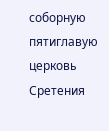соборную пятиглавую церковь Сретения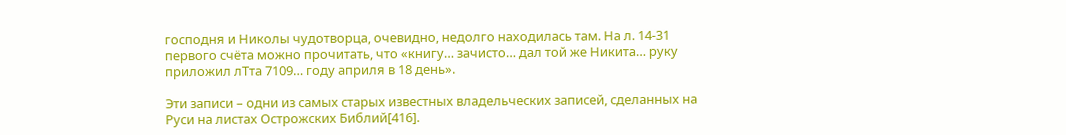господня и Николы чудотворца, очевидно, недолго находилась там. На л. 14-31 первого счёта можно прочитать, что «книгу… зачисто… дал той же Никита… руку приложил лТта 7109… году априля в 18 день».

Эти записи – одни из самых старых известных владельческих записей, сделанных на Руси на листах Острожских Библий[416].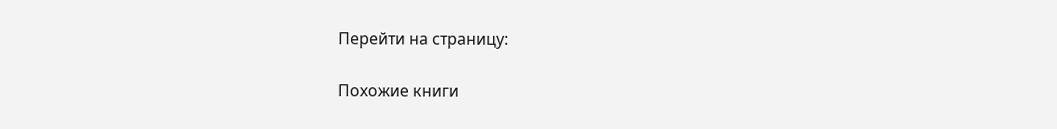Перейти на страницу:

Похожие книги